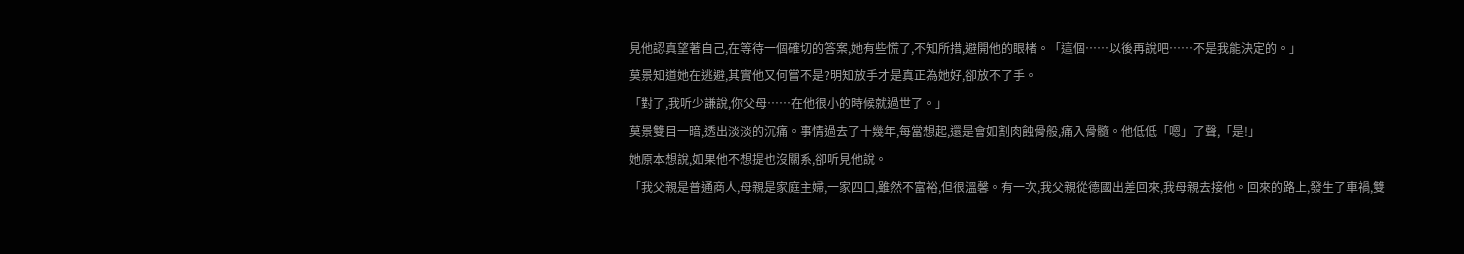見他認真望著自己,在等待一個確切的答案,她有些慌了,不知所措,避開他的眼楮。「這個……以後再說吧……不是我能決定的。」
莫景知道她在逃避,其實他又何嘗不是?明知放手才是真正為她好,卻放不了手。
「對了,我听少謙說,你父母……在他很小的時候就過世了。」
莫景雙目一暗,透出淡淡的沉痛。事情過去了十幾年,每當想起,還是會如割肉蝕骨般,痛入骨髓。他低低「嗯」了聲,「是!」
她原本想說,如果他不想提也沒關系,卻听見他說。
「我父親是普通商人,母親是家庭主婦,一家四口,雖然不富裕,但很溫馨。有一次,我父親從德國出差回來,我母親去接他。回來的路上,發生了車禍,雙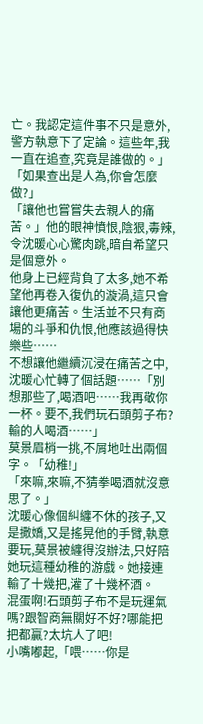亡。我認定這件事不只是意外,警方執意下了定論。這些年,我一直在追查,究竟是誰做的。」
「如果查出是人為,你會怎麼做?」
「讓他也嘗嘗失去親人的痛苦。」他的眼神憤恨,陰狠,毒辣,令沈暖心心驚肉跳,暗自希望只是個意外。
他身上已經背負了太多,她不希望他再卷入復仇的漩渦,這只會讓他更痛苦。生活並不只有商場的斗爭和仇恨,他應該過得快樂些……
不想讓他繼續沉浸在痛苦之中,沈暖心忙轉了個話題……「別想那些了,喝酒吧……我再敬你一杯。要不,我們玩石頭剪子布?輸的人喝酒……」
莫景眉梢一挑,不屑地吐出兩個字。「幼稚!」
「來嘛,來嘛,不猜拳喝酒就沒意思了。」
沈暖心像個糾纏不休的孩子,又是撒嬌,又是搖晃他的手臂,執意要玩,莫景被纏得沒辦法,只好陪她玩這種幼稚的游戲。她接連輸了十幾把,灌了十幾杯酒。
混蛋啊!石頭剪子布不是玩運氣嗎?跟智商無關好不好?哪能把把都贏?太坑人了吧!
小嘴嘟起,「喂……你是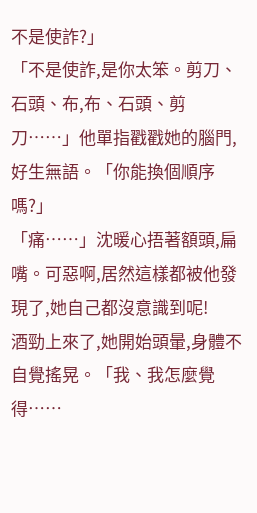不是使詐?」
「不是使詐,是你太笨。剪刀、石頭、布,布、石頭、剪刀……」他單指戳戳她的腦門,好生無語。「你能換個順序嗎?」
「痛……」沈暖心捂著額頭,扁嘴。可惡啊,居然這樣都被他發現了,她自己都沒意識到呢!
酒勁上來了,她開始頭暈,身體不自覺搖晃。「我、我怎麼覺得……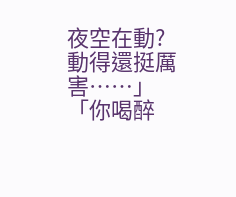夜空在動?動得還挺厲害……」
「你喝醉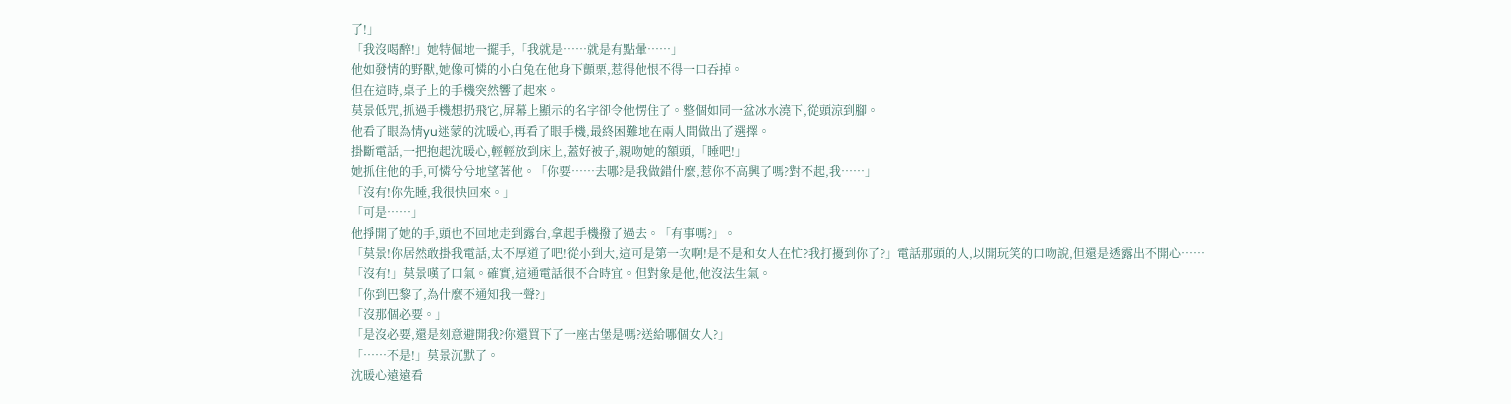了!」
「我沒喝醉!」她特倔地一擺手,「我就是……就是有點暈……」
他如發情的野獸,她像可憐的小白兔在他身下顫栗,惹得他恨不得一口吞掉。
但在這時,桌子上的手機突然響了起來。
莫景低咒,抓過手機想扔飛它,屏幕上顯示的名字卻令他愣住了。整個如同一盆冰水澆下,從頭涼到腳。
他看了眼為情yu迷蒙的沈暖心,再看了眼手機,最終困難地在兩人間做出了選擇。
掛斷電話,一把抱起沈暖心,輕輕放到床上,蓋好被子,親吻她的額頭,「睡吧!」
她抓住他的手,可憐兮兮地望著他。「你要……去哪?是我做錯什麼,惹你不高興了嗎?對不起,我……」
「沒有!你先睡,我很快回來。」
「可是……」
他掙開了她的手,頭也不回地走到露台,拿起手機撥了過去。「有事嗎?」。
「莫景!你居然敢掛我電話,太不厚道了吧!從小到大,這可是第一次啊!是不是和女人在忙?我打擾到你了?」電話那頭的人,以開玩笑的口吻說,但還是透露出不開心……
「沒有!」莫景嘆了口氣。確實,這通電話很不合時宜。但對象是他,他沒法生氣。
「你到巴黎了,為什麼不通知我一聲?」
「沒那個必要。」
「是沒必要,還是刻意避開我?你還買下了一座古堡是嗎?送給哪個女人?」
「……不是!」莫景沉默了。
沈暖心遠遠看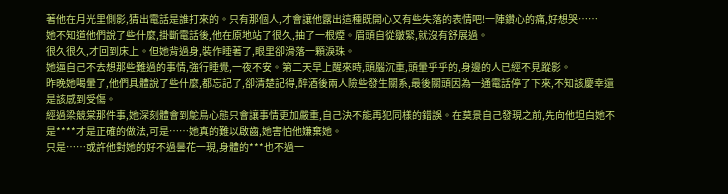著他在月光里側影,猜出電話是誰打來的。只有那個人,才會讓他露出這種既開心又有些失落的表情吧!一陣鑽心的痛,好想哭……
她不知道他們說了些什麼,掛斷電話後,他在原地站了很久,抽了一根煙。眉頭自從皺緊,就沒有舒展過。
很久很久,才回到床上。但她背過身,裝作睡著了,眼里卻滑落一顆淚珠。
她逼自己不去想那些難過的事情,強行睡覺,一夜不安。第二天早上醒來時,頭腦沉重,頭暈乎乎的,身邊的人已經不見蹤影。
昨晚她喝暈了,他們具體說了些什麼,都忘記了,卻清楚記得,醉酒後兩人險些發生關系,最後關頭因為一通電話停了下來,不知該慶幸還是該感到受傷。
經過梁競棠那件事,她深刻體會到鴕鳥心態只會讓事情更加嚴重,自己決不能再犯同樣的錯誤。在莫景自己發現之前,先向他坦白她不是****才是正確的做法,可是……她真的難以啟齒,她害怕他嫌棄她。
只是……或許他對她的好不過曇花一現,身體的***也不過一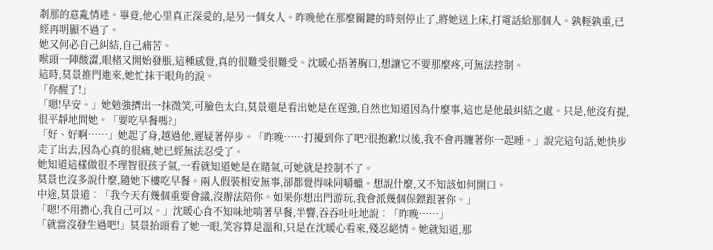剎那的意亂情迷。畢竟,他心里真正深愛的,是另一個女人。昨晚他在那麼關鍵的時刻停止了,將她送上床,打電話給那個人。孰輕孰重,已經再明顯不過了。
她又何必自己糾結,自己痛苦。
喉頭一陣酸澀,眼楮又開始發脹,這種感覺,真的很難受很難受。沈暖心捂著胸口,想讓它不要那麼疼,可無法控制。
這時,莫景推門進來,她忙抹干眼角的淚。
「你醒了!」
「嗯!早安。」她勉強擠出一抹微笑,可臉色太白,莫景還是看出她是在逞強,自然也知道因為什麼事,這也是他最糾結之處。只是,他沒有提,很平靜地問她。「要吃早餐嗎?」
「好、好啊……」她起了身,越過他,遲疑著停步。「昨晚……打擾到你了吧?很抱歉!以後,我不會再纏著你一起睡。」說完這句話,她快步走了出去,因為心真的很痛,她已經無法忍受了。
她知道這樣做很不理智很孩子氣,一看就知道她是在賭氣,可她就是控制不了。
莫景也沒多說什麼,隨她下樓吃早餐。兩人假裝相安無事,卻都覺得味同嚼蠟。想說什麼,又不知該如何開口。
中途,莫景道︰「我今天有幾個重要會議,沒辦法陪你。如果你想出門游玩,我會派幾個保鏢跟著你。」
「嗯!不用擔心,我自己可以。」沈暖心食不知味地啃著早餐,半響,吞吞吐吐地說︰「昨晚……」
「就當沒發生過吧!」莫景抬頭看了她一眼,笑容算是溫和,只是在沈暖心看來,殘忍絕情。她就知道,那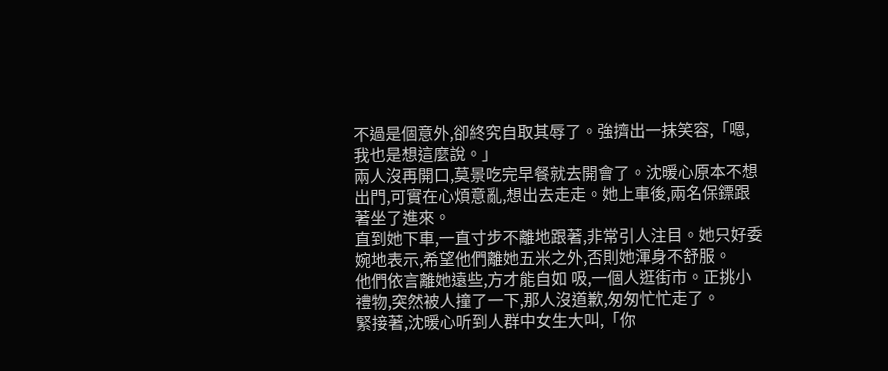不過是個意外,卻終究自取其辱了。強擠出一抹笑容,「嗯,我也是想這麼說。」
兩人沒再開口,莫景吃完早餐就去開會了。沈暖心原本不想出門,可實在心煩意亂,想出去走走。她上車後,兩名保鏢跟著坐了進來。
直到她下車,一直寸步不離地跟著,非常引人注目。她只好委婉地表示,希望他們離她五米之外,否則她渾身不舒服。
他們依言離她遠些,方才能自如 吸,一個人逛街市。正挑小禮物,突然被人撞了一下,那人沒道歉,匆匆忙忙走了。
緊接著,沈暖心听到人群中女生大叫,「你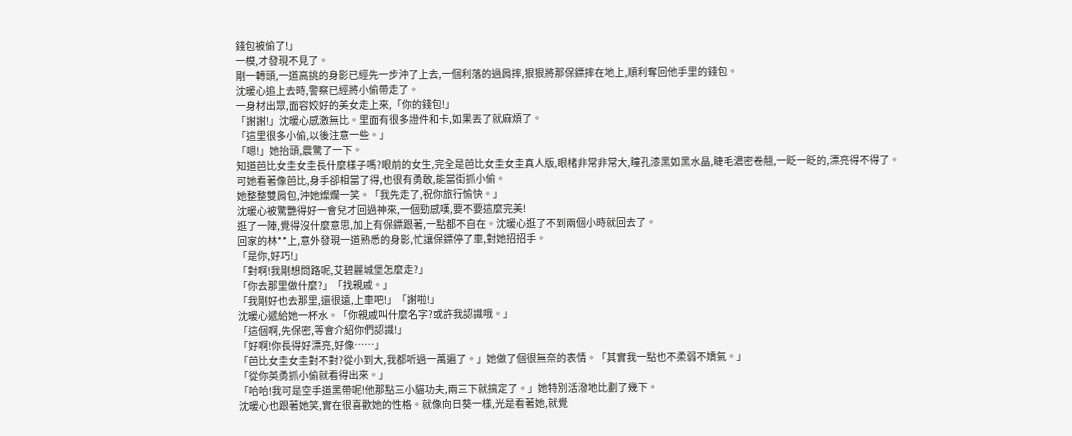錢包被偷了!」
一模,才發現不見了。
剛一轉頭,一道高挑的身影已經先一步沖了上去,一個利落的過肩摔,狠狠將那保鏢摔在地上,順利奪回他手里的錢包。
沈暖心追上去時,警察已經將小偷帶走了。
一身材出眾,面容姣好的美女走上來,「你的錢包!」
「謝謝!」沈暖心感激無比。里面有很多證件和卡,如果丟了就麻煩了。
「這里很多小偷,以後注意一些。」
「嗯!」她抬頭,震驚了一下。
知道芭比女圭女圭長什麼樣子嗎?眼前的女生,完全是芭比女圭女圭真人版,眼楮非常非常大,瞳孔漆黑如黑水晶,睫毛濃密卷翹,一眨一眨的,漂亮得不得了。
可她看著像芭比,身手卻相當了得,也很有勇敢,能當街抓小偷。
她整整雙肩包,沖她燦爛一笑。「我先走了,祝你旅行愉快。」
沈暖心被驚艷得好一會兒才回過神來,一個勁感嘆,要不要這麼完美!
逛了一陣,覺得沒什麼意思,加上有保鏢跟著,一點都不自在。沈暖心逛了不到兩個小時就回去了。
回家的林**上,意外發現一道熟悉的身影,忙讓保鏢停了車,對她招招手。
「是你,好巧!」
「對啊!我剛想問路呢,艾碧麗城堡怎麼走?」
「你去那里做什麼?」「找親戚。」
「我剛好也去那里,還很遠,上車吧!」「謝啦!」
沈暖心遞給她一杯水。「你親戚叫什麼名字?或許我認識哦。」
「這個啊,先保密,等會介紹你們認識!」
「好啊!你長得好漂亮,好像……」
「芭比女圭女圭對不對?從小到大,我都听過一萬遍了。」她做了個很無奈的表情。「其實我一點也不柔弱不嬌氣。」
「從你英勇抓小偷就看得出來。」
「哈哈!我可是空手道黑帶呢!他那點三小貓功夫,兩三下就搞定了。」她特別活潑地比劃了幾下。
沈暖心也跟著她笑,實在很喜歡她的性格。就像向日葵一樣,光是看著她,就覺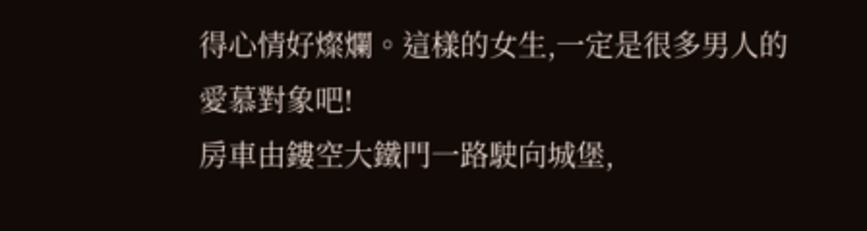得心情好燦爛。這樣的女生,一定是很多男人的愛慕對象吧!
房車由鏤空大鐵門一路駛向城堡,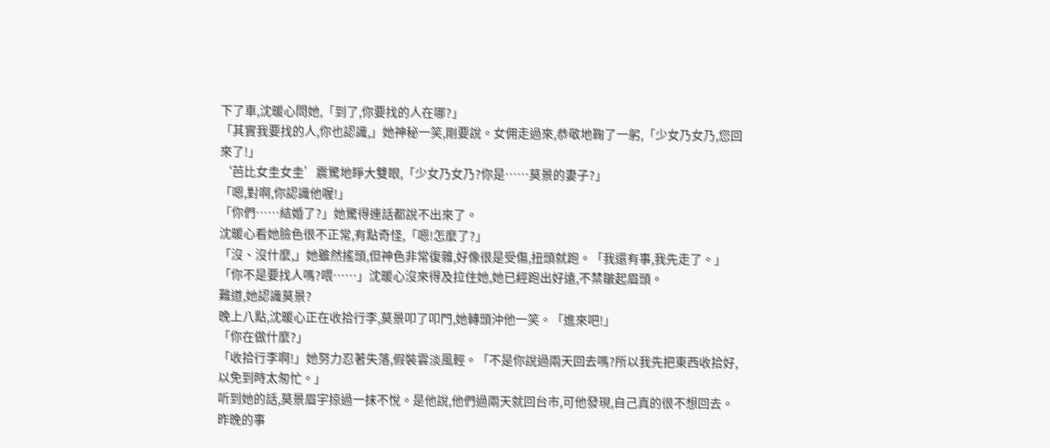下了車,沈暖心問她,「到了,你要找的人在哪?」
「其實我要找的人,你也認識,」她神秘一笑,剛要說。女佣走過來,恭敬地鞠了一躬,「少女乃女乃,您回來了!」
‘芭比女圭女圭’震驚地睜大雙眼,「少女乃女乃?你是……莫景的妻子?」
「嗯,對啊,你認識他喔!」
「你們……結婚了?」她驚得連話都說不出來了。
沈暖心看她臉色很不正常,有點奇怪,「嗯!怎麼了?」
「沒、沒什麼,」她雖然搖頭,但神色非常復雜,好像很是受傷,扭頭就跑。「我還有事,我先走了。」
「你不是要找人嗎?喂……」沈暖心沒來得及拉住她,她已經跑出好遠,不禁皺起眉頭。
難道,她認識莫景?
晚上八點,沈暖心正在收拾行李,莫景叩了叩門,她轉頭沖他一笑。「進來吧!」
「你在做什麼?」
「收拾行李啊!」她努力忍著失落,假裝雲淡風輕。「不是你說過兩天回去嗎?所以我先把東西收拾好,以免到時太匆忙。」
听到她的話,莫景眉宇掠過一抹不悅。是他說,他們過兩天就回台市,可他發現,自己真的很不想回去。昨晚的事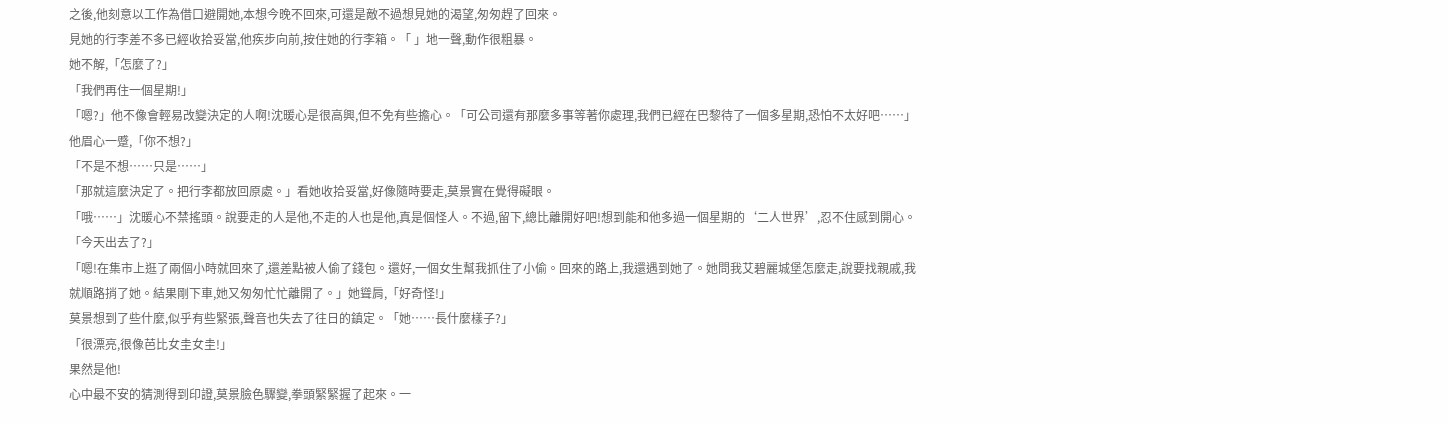之後,他刻意以工作為借口避開她,本想今晚不回來,可還是敵不過想見她的渴望,匆匆趕了回來。
見她的行李差不多已經收拾妥當,他疾步向前,按住她的行李箱。「 」地一聲,動作很粗暴。
她不解,「怎麼了?」
「我們再住一個星期!」
「嗯?」他不像會輕易改變決定的人啊!沈暖心是很高興,但不免有些擔心。「可公司還有那麼多事等著你處理,我們已經在巴黎待了一個多星期,恐怕不太好吧……」
他眉心一蹙,「你不想?」
「不是不想……只是……」
「那就這麼決定了。把行李都放回原處。」看她收拾妥當,好像隨時要走,莫景實在覺得礙眼。
「哦……」沈暖心不禁搖頭。說要走的人是他,不走的人也是他,真是個怪人。不過,留下,總比離開好吧!想到能和他多過一個星期的‘二人世界’,忍不住感到開心。
「今天出去了?」
「嗯!在集市上逛了兩個小時就回來了,還差點被人偷了錢包。還好,一個女生幫我抓住了小偷。回來的路上,我還遇到她了。她問我艾碧麗城堡怎麼走,說要找親戚,我就順路捎了她。結果剛下車,她又匆匆忙忙離開了。」她聳肩,「好奇怪!」
莫景想到了些什麼,似乎有些緊張,聲音也失去了往日的鎮定。「她……長什麼樣子?」
「很漂亮,很像芭比女圭女圭!」
果然是他!
心中最不安的猜測得到印證,莫景臉色驟變,拳頭緊緊握了起來。一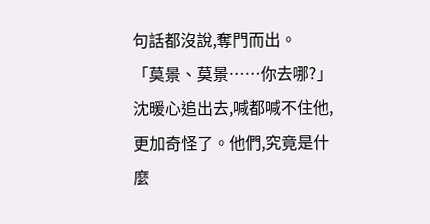句話都沒說,奪門而出。
「莫景、莫景……你去哪?」沈暖心追出去,喊都喊不住他,更加奇怪了。他們,究竟是什麼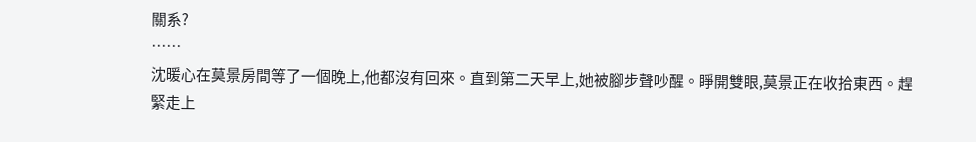關系?
……
沈暖心在莫景房間等了一個晚上,他都沒有回來。直到第二天早上,她被腳步聲吵醒。睜開雙眼,莫景正在收拾東西。趕緊走上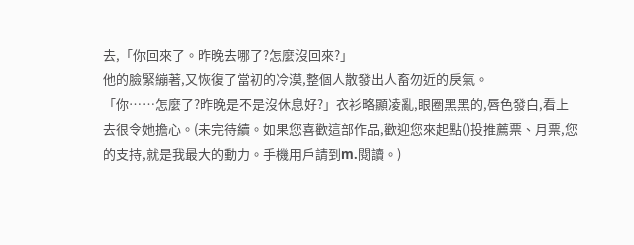去,「你回來了。昨晚去哪了?怎麼沒回來?」
他的臉緊繃著,又恢復了當初的冷漠,整個人散發出人畜勿近的戾氣。
「你……怎麼了?昨晚是不是沒休息好?」衣衫略顯凌亂,眼圈黑黑的,唇色發白,看上去很令她擔心。(未完待續。如果您喜歡這部作品,歡迎您來起點()投推薦票、月票,您的支持,就是我最大的動力。手機用戶請到m.閱讀。)